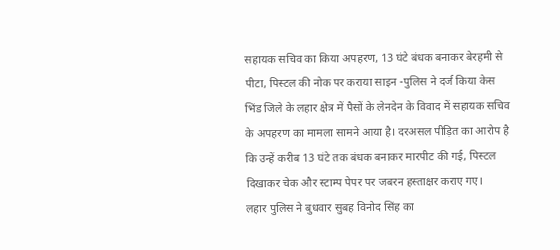सहायक सचिव का किया अपहरण, 13 घंटे बंधक बनाकर बेरहमी से पीटा, पिस्टल की नोक पर कराया साइन -पुलिस ने दर्ज किया केस
भिंड जिले के लहार क्षेत्र में पैसों के लेनदेन के विवाद में सहायक सचिव के अपहरण का मामला सामने आया है। दरअसल पीड़ित का आरोप है कि उन्हें करीब 13 घंटे तक बंधक बनाकर मारपीट की गई, पिस्टल दिखाकर चेक और स्टाम्प पेपर पर जबरन हस्ताक्षर कराए गए।
लहार पुलिस ने बुधवार सुबह विनोद सिंह का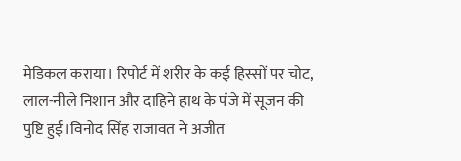मेडिकल कराया। रिपोर्ट में शरीर के कई हिस्सों पर चोट, लाल-नीले निशान और दाहिने हाथ के पंजे में सूजन की पुष्टि हुई।विनोद सिंह राजावत ने अजीत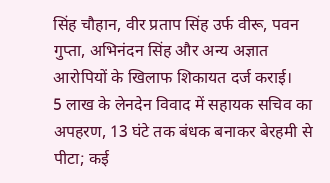सिंह चौहान, वीर प्रताप सिंह उर्फ वीरू, पवन गुप्ता, अभिनंदन सिंह और अन्य अज्ञात आरोपियों के खिलाफ शिकायत दर्ज कराई।
5 लाख के लेनदेन विवाद में सहायक सचिव का अपहरण, 13 घंटे तक बंधक बनाकर बेरहमी से पीटा; कई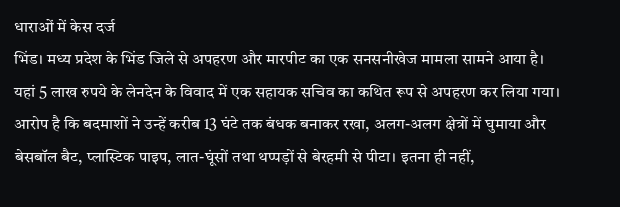धाराओं में केस दर्ज
भिंड। मध्य प्रदेश के भिंड जिले से अपहरण और मारपीट का एक सनसनीखेज मामला सामने आया है। यहां 5 लाख रुपये के लेनदेन के विवाद में एक सहायक सचिव का कथित रूप से अपहरण कर लिया गया। आरोप है कि बदमाशों ने उन्हें करीब 13 घंटे तक बंधक बनाकर रखा, अलग-अलग क्षेत्रों में घुमाया और बेसबॉल बैट, प्लास्टिक पाइप, लात-घूंसों तथा थप्पड़ों से बेरहमी से पीटा। इतना ही नहीं,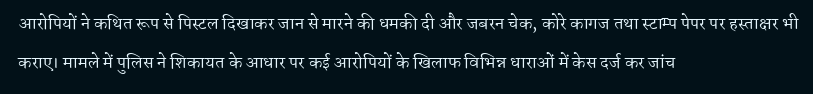आरोपियों ने कथित रूप से पिस्टल दिखाकर जान से मारने की धमकी दी और जबरन चेक, कोरे कागज तथा स्टाम्प पेपर पर हस्ताक्षर भी कराए। मामले में पुलिस ने शिकायत के आधार पर कई आरोपियों के खिलाफ विभिन्न धाराओं में केस दर्ज कर जांच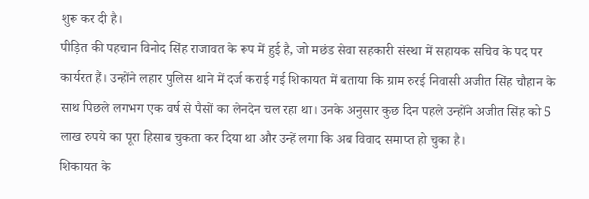शुरू कर दी है।
पीड़ित की पहचान विनोद सिंह राजावत के रूप में हुई है, जो मछंड सेवा सहकारी संस्था में सहायक सचिव के पद पर कार्यरत हैं। उन्होंने लहार पुलिस थाने में दर्ज कराई गई शिकायत में बताया कि ग्राम रुरई निवासी अजीत सिंह चौहान के साथ पिछले लगभग एक वर्ष से पैसों का लेनदेन चल रहा था। उनके अनुसार कुछ दिन पहले उन्होंने अजीत सिंह को 5 लाख रुपये का पूरा हिसाब चुकता कर दिया था और उन्हें लगा कि अब विवाद समाप्त हो चुका है।
शिकायत के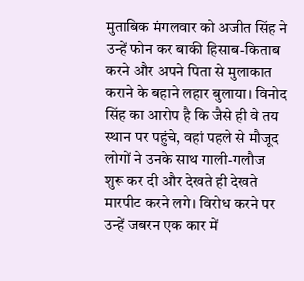मुताबिक मंगलवार को अजीत सिंह ने उन्हें फोन कर बाकी हिसाब-किताब करने और अपने पिता से मुलाकात कराने के बहाने लहार बुलाया। विनोद सिंह का आरोप है कि जैसे ही वे तय स्थान पर पहुंचे, वहां पहले से मौजूद लोगों ने उनके साथ गाली-गलौज शुरू कर दी और देखते ही देखते मारपीट करने लगे। विरोध करने पर उन्हें जबरन एक कार में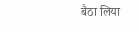बैठा लिया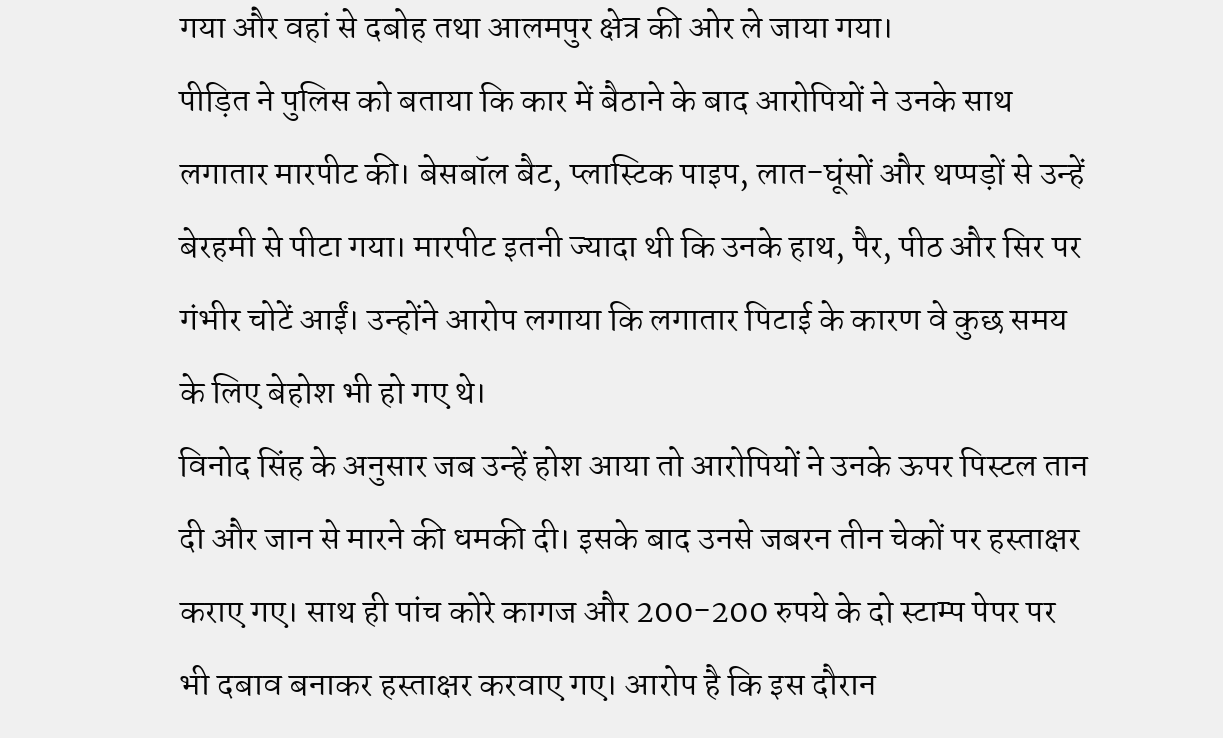गया और वहां से दबोह तथा आलमपुर क्षेत्र की ओर ले जाया गया।
पीड़ित ने पुलिस को बताया कि कार में बैठाने के बाद आरोपियों ने उनके साथ लगातार मारपीट की। बेसबॉल बैट, प्लास्टिक पाइप, लात-घूंसों और थप्पड़ों से उन्हें बेरहमी से पीटा गया। मारपीट इतनी ज्यादा थी कि उनके हाथ, पैर, पीठ और सिर पर गंभीर चोटें आईं। उन्होंने आरोप लगाया कि लगातार पिटाई के कारण वे कुछ समय के लिए बेहोश भी हो गए थे।
विनोद सिंह के अनुसार जब उन्हें होश आया तो आरोपियों ने उनके ऊपर पिस्टल तान दी और जान से मारने की धमकी दी। इसके बाद उनसे जबरन तीन चेकों पर हस्ताक्षर कराए गए। साथ ही पांच कोरे कागज और 200-200 रुपये के दो स्टाम्प पेपर पर भी दबाव बनाकर हस्ताक्षर करवाए गए। आरोप है कि इस दौरान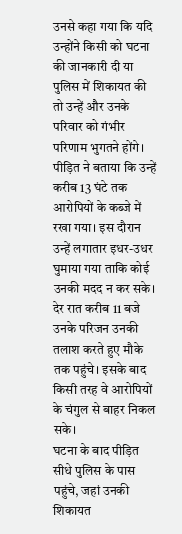उनसे कहा गया कि यदि उन्होंने किसी को घटना की जानकारी दी या पुलिस में शिकायत की तो उन्हें और उनके परिवार को गंभीर परिणाम भुगतने होंगे।
पीड़ित ने बताया कि उन्हें करीब 13 घंटे तक आरोपियों के कब्जे में रखा गया। इस दौरान उन्हें लगातार इधर-उधर घुमाया गया ताकि कोई उनकी मदद न कर सके। देर रात करीब 11 बजे उनके परिजन उनकी तलाश करते हुए मौके तक पहुंचे। इसके बाद किसी तरह वे आरोपियों के चंगुल से बाहर निकल सके।
घटना के बाद पीड़ित सीधे पुलिस के पास पहुंचे, जहां उनकी शिकायत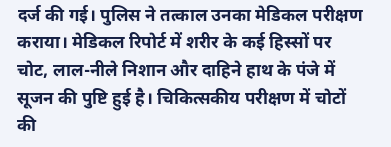दर्ज की गई। पुलिस ने तत्काल उनका मेडिकल परीक्षण कराया। मेडिकल रिपोर्ट में शरीर के कई हिस्सों पर चोट, लाल-नीले निशान और दाहिने हाथ के पंजे में सूजन की पुष्टि हुई है। चिकित्सकीय परीक्षण में चोटों की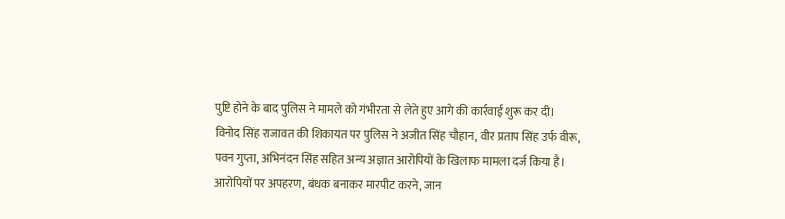पुष्टि होने के बाद पुलिस ने मामले को गंभीरता से लेते हुए आगे की कार्रवाई शुरू कर दी।
विनोद सिंह राजावत की शिकायत पर पुलिस ने अजीत सिंह चौहान, वीर प्रताप सिंह उर्फ वीरू, पवन गुप्ता, अभिनंदन सिंह सहित अन्य अज्ञात आरोपियों के खिलाफ मामला दर्ज किया है। आरोपियों पर अपहरण, बंधक बनाकर मारपीट करने, जान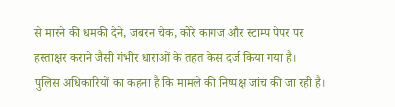से मारने की धमकी देने, जबरन चेक, कोरे कागज और स्टाम्प पेपर पर हस्ताक्षर कराने जैसी गंभीर धाराओं के तहत केस दर्ज किया गया है।
पुलिस अधिकारियों का कहना है कि मामले की निष्पक्ष जांच की जा रही है।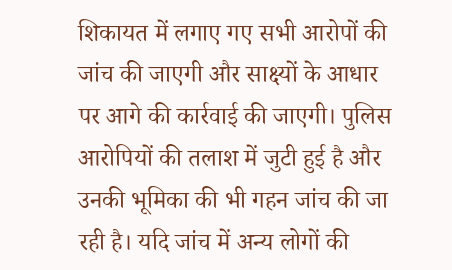शिकायत में लगाए गए सभी आरोपों की जांच की जाएगी और साक्ष्यों के आधार पर आगे की कार्रवाई की जाएगी। पुलिस आरोपियों की तलाश में जुटी हुई है और उनकी भूमिका की भी गहन जांच की जा रही है। यदि जांच में अन्य लोगों की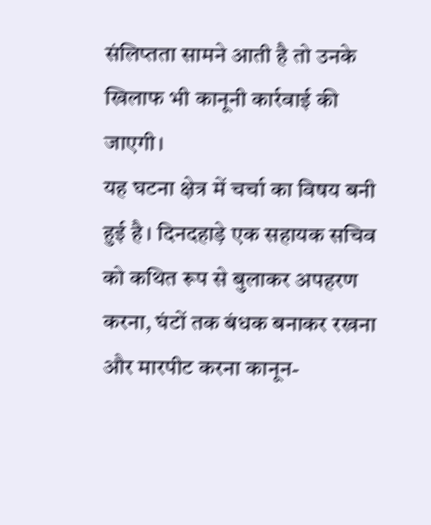संलिप्तता सामने आती है तो उनके खिलाफ भी कानूनी कार्रवाई की जाएगी।
यह घटना क्षेत्र में चर्चा का विषय बनी हुई है। दिनदहाड़े एक सहायक सचिव को कथित रूप से बुलाकर अपहरण करना, घंटों तक बंधक बनाकर रखना और मारपीट करना कानून-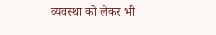व्यवस्था को लेकर भी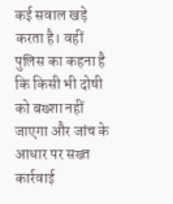कई सवाल खड़े करता है। वहीं पुलिस का कहना है कि किसी भी दोषी को बख्शा नहीं जाएगा और जांच के आधार पर सख्त कार्रवाई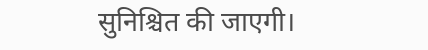सुनिश्चित की जाएगी।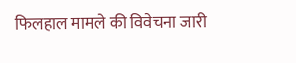फिलहाल मामले की विवेचना जारी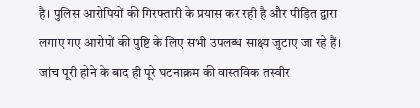है। पुलिस आरोपियों की गिरफ्तारी के प्रयास कर रही है और पीड़ित द्वारा लगाए गए आरोपों की पुष्टि के लिए सभी उपलब्ध साक्ष्य जुटाए जा रहे हैं। जांच पूरी होने के बाद ही पूरे घटनाक्रम की वास्तविक तस्वीर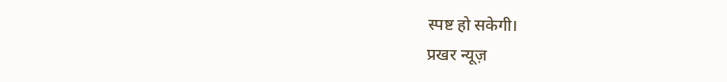स्पष्ट हो सकेगी।
प्रखर न्यूज़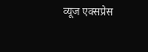व्यूज एक्सप्रेस